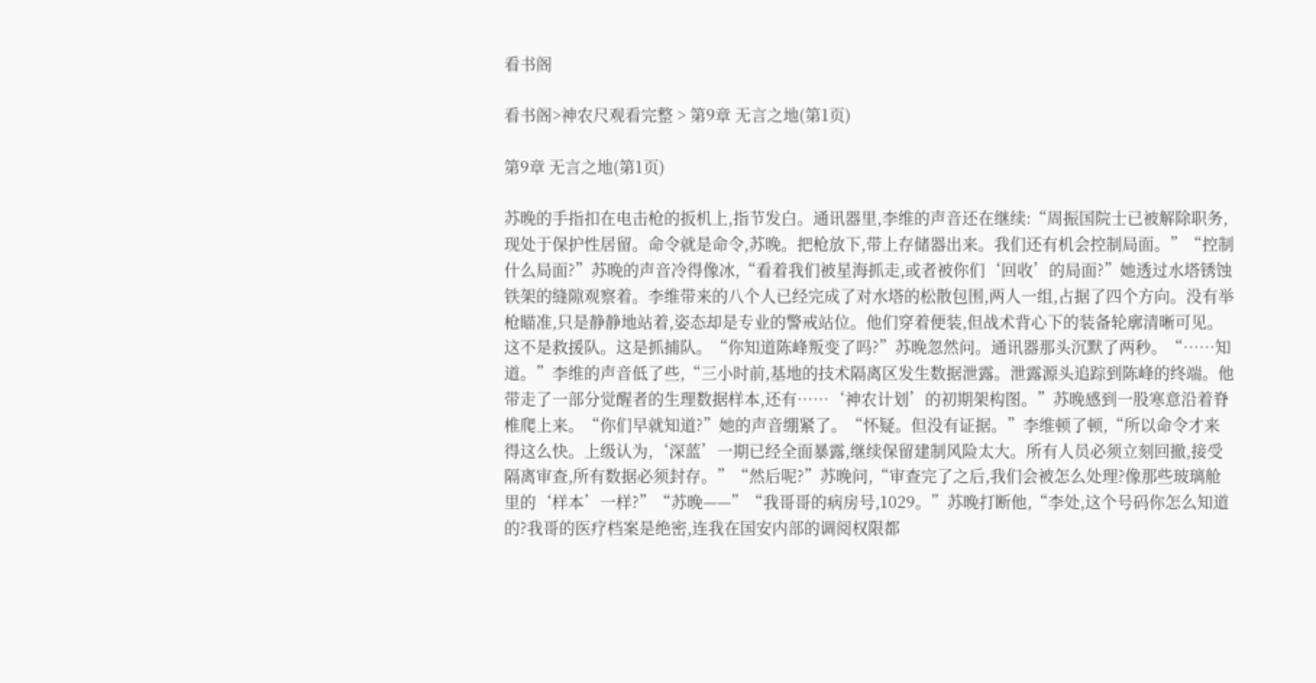看书阁

看书阁>神农尺观看完整 > 第9章 无言之地(第1页)

第9章 无言之地(第1页)

苏晚的手指扣在电击枪的扳机上,指节发白。通讯器里,李维的声音还在继续:“周振国院士已被解除职务,现处于保护性居留。命令就是命令,苏晚。把枪放下,带上存储器出来。我们还有机会控制局面。”“控制什么局面?”苏晚的声音冷得像冰,“看着我们被星海抓走,或者被你们‘回收’的局面?”她透过水塔锈蚀铁架的缝隙观察着。李维带来的八个人已经完成了对水塔的松散包围,两人一组,占据了四个方向。没有举枪瞄准,只是静静地站着,姿态却是专业的警戒站位。他们穿着便装,但战术背心下的装备轮廓清晰可见。这不是救援队。这是抓捕队。“你知道陈峰叛变了吗?”苏晚忽然问。通讯器那头沉默了两秒。“……知道。”李维的声音低了些,“三小时前,基地的技术隔离区发生数据泄露。泄露源头追踪到陈峰的终端。他带走了一部分觉醒者的生理数据样本,还有……‘神农计划’的初期架构图。”苏晚感到一股寒意沿着脊椎爬上来。“你们早就知道?”她的声音绷紧了。“怀疑。但没有证据。”李维顿了顿,“所以命令才来得这么快。上级认为,‘深蓝’一期已经全面暴露,继续保留建制风险太大。所有人员必须立刻回撤,接受隔离审查,所有数据必须封存。”“然后呢?”苏晚问,“审查完了之后,我们会被怎么处理?像那些玻璃舱里的‘样本’一样?”“苏晚——”“我哥哥的病房号,1029。”苏晚打断他,“李处,这个号码你怎么知道的?我哥的医疗档案是绝密,连我在国安内部的调阅权限都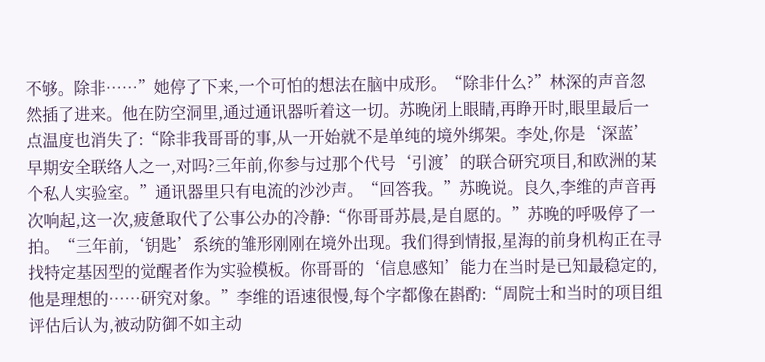不够。除非……”她停了下来,一个可怕的想法在脑中成形。“除非什么?”林深的声音忽然插了进来。他在防空洞里,通过通讯器听着这一切。苏晚闭上眼睛,再睁开时,眼里最后一点温度也消失了:“除非我哥哥的事,从一开始就不是单纯的境外绑架。李处,你是‘深蓝’早期安全联络人之一,对吗?三年前,你参与过那个代号‘引渡’的联合研究项目,和欧洲的某个私人实验室。”通讯器里只有电流的沙沙声。“回答我。”苏晚说。良久,李维的声音再次响起,这一次,疲惫取代了公事公办的冷静:“你哥哥苏晨,是自愿的。”苏晚的呼吸停了一拍。“三年前,‘钥匙’系统的雏形刚刚在境外出现。我们得到情报,星海的前身机构正在寻找特定基因型的觉醒者作为实验模板。你哥哥的‘信息感知’能力在当时是已知最稳定的,他是理想的……研究对象。”李维的语速很慢,每个字都像在斟酌:“周院士和当时的项目组评估后认为,被动防御不如主动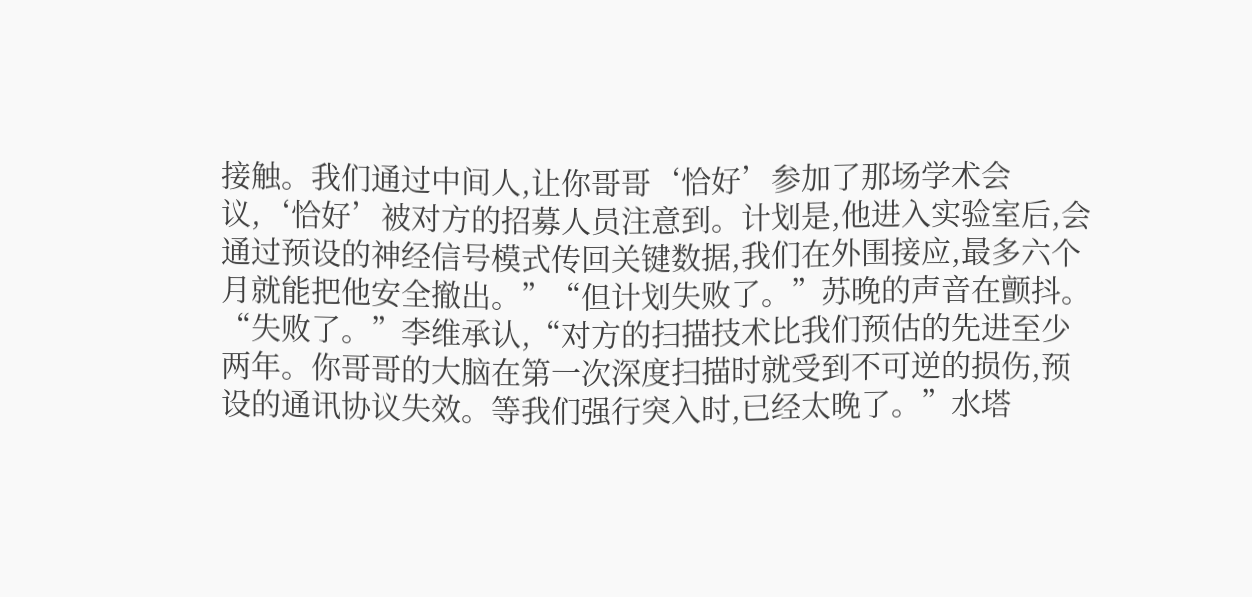接触。我们通过中间人,让你哥哥‘恰好’参加了那场学术会议,‘恰好’被对方的招募人员注意到。计划是,他进入实验室后,会通过预设的神经信号模式传回关键数据,我们在外围接应,最多六个月就能把他安全撤出。”“但计划失败了。”苏晚的声音在颤抖。“失败了。”李维承认,“对方的扫描技术比我们预估的先进至少两年。你哥哥的大脑在第一次深度扫描时就受到不可逆的损伤,预设的通讯协议失效。等我们强行突入时,已经太晚了。”水塔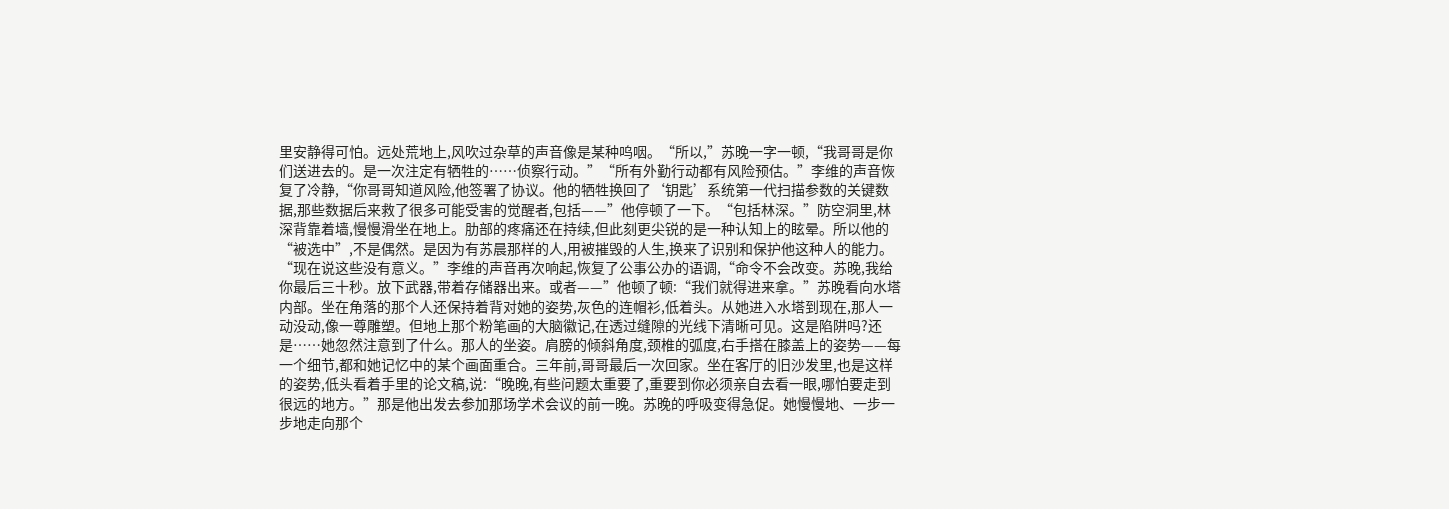里安静得可怕。远处荒地上,风吹过杂草的声音像是某种呜咽。“所以,”苏晚一字一顿,“我哥哥是你们送进去的。是一次注定有牺牲的……侦察行动。”“所有外勤行动都有风险预估。”李维的声音恢复了冷静,“你哥哥知道风险,他签署了协议。他的牺牲换回了‘钥匙’系统第一代扫描参数的关键数据,那些数据后来救了很多可能受害的觉醒者,包括——”他停顿了一下。“包括林深。”防空洞里,林深背靠着墙,慢慢滑坐在地上。肋部的疼痛还在持续,但此刻更尖锐的是一种认知上的眩晕。所以他的“被选中”,不是偶然。是因为有苏晨那样的人,用被摧毁的人生,换来了识别和保护他这种人的能力。“现在说这些没有意义。”李维的声音再次响起,恢复了公事公办的语调,“命令不会改变。苏晚,我给你最后三十秒。放下武器,带着存储器出来。或者——”他顿了顿:“我们就得进来拿。”苏晚看向水塔内部。坐在角落的那个人还保持着背对她的姿势,灰色的连帽衫,低着头。从她进入水塔到现在,那人一动没动,像一尊雕塑。但地上那个粉笔画的大脑徽记,在透过缝隙的光线下清晰可见。这是陷阱吗?还是……她忽然注意到了什么。那人的坐姿。肩膀的倾斜角度,颈椎的弧度,右手搭在膝盖上的姿势——每一个细节,都和她记忆中的某个画面重合。三年前,哥哥最后一次回家。坐在客厅的旧沙发里,也是这样的姿势,低头看着手里的论文稿,说:“晚晚,有些问题太重要了,重要到你必须亲自去看一眼,哪怕要走到很远的地方。”那是他出发去参加那场学术会议的前一晚。苏晚的呼吸变得急促。她慢慢地、一步一步地走向那个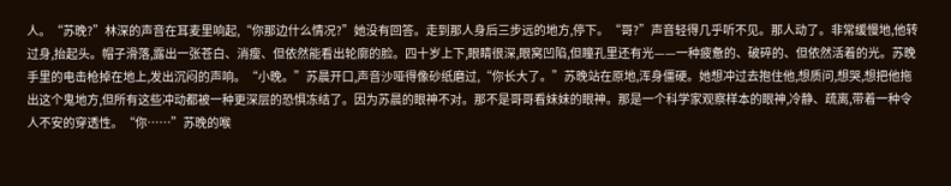人。“苏晚?”林深的声音在耳麦里响起,“你那边什么情况?”她没有回答。走到那人身后三步远的地方,停下。“哥?”声音轻得几乎听不见。那人动了。非常缓慢地,他转过身,抬起头。帽子滑落,露出一张苍白、消瘦、但依然能看出轮廓的脸。四十岁上下,眼睛很深,眼窝凹陷,但瞳孔里还有光——一种疲惫的、破碎的、但依然活着的光。苏晚手里的电击枪掉在地上,发出沉闷的声响。“小晚。”苏晨开口,声音沙哑得像砂纸磨过,“你长大了。”苏晚站在原地,浑身僵硬。她想冲过去抱住他,想质问,想哭,想把他拖出这个鬼地方,但所有这些冲动都被一种更深层的恐惧冻结了。因为苏晨的眼神不对。那不是哥哥看妹妹的眼神。那是一个科学家观察样本的眼神,冷静、疏离,带着一种令人不安的穿透性。“你……”苏晚的喉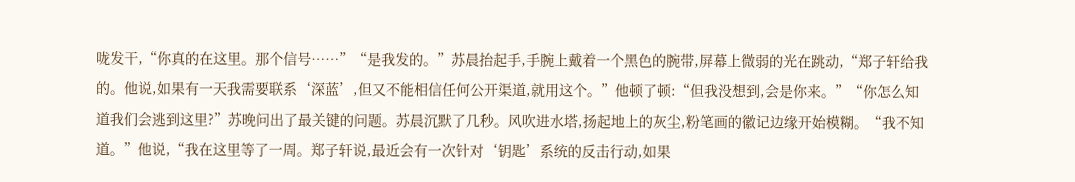咙发干,“你真的在这里。那个信号……”“是我发的。”苏晨抬起手,手腕上戴着一个黑色的腕带,屏幕上微弱的光在跳动,“郑子轩给我的。他说,如果有一天我需要联系‘深蓝’,但又不能相信任何公开渠道,就用这个。”他顿了顿:“但我没想到,会是你来。”“你怎么知道我们会逃到这里?”苏晚问出了最关键的问题。苏晨沉默了几秒。风吹进水塔,扬起地上的灰尘,粉笔画的徽记边缘开始模糊。“我不知道。”他说,“我在这里等了一周。郑子轩说,最近会有一次针对‘钥匙’系统的反击行动,如果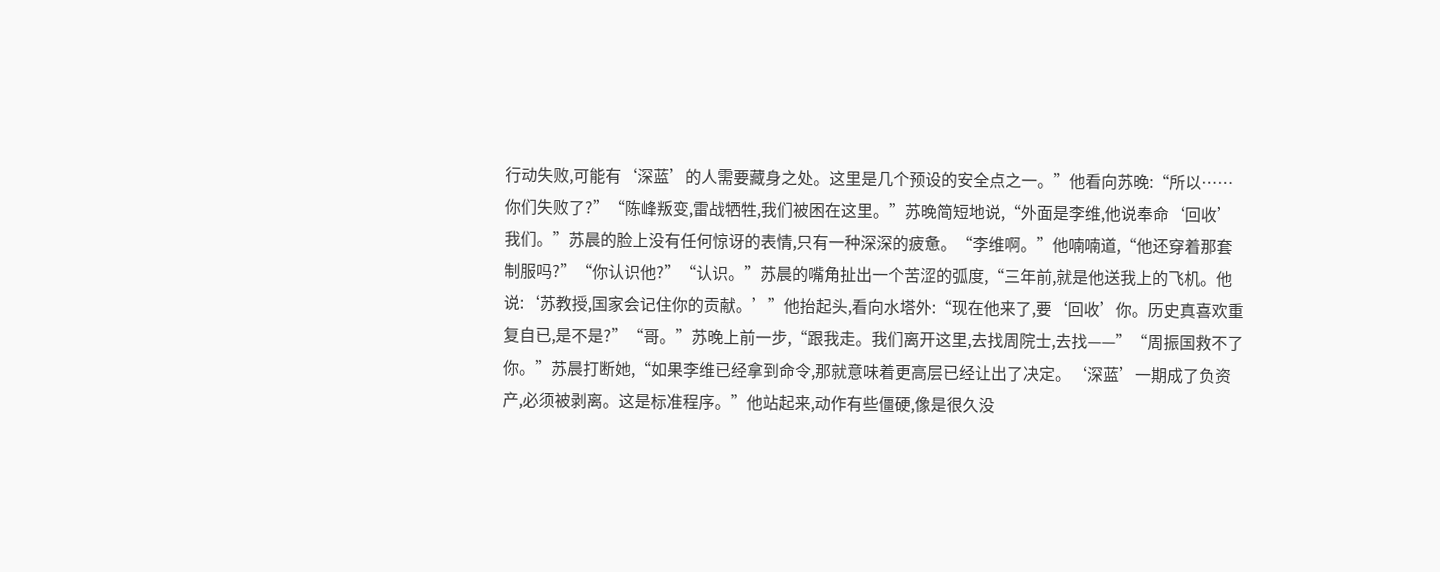行动失败,可能有‘深蓝’的人需要藏身之处。这里是几个预设的安全点之一。”他看向苏晚:“所以……你们失败了?”“陈峰叛变,雷战牺牲,我们被困在这里。”苏晚简短地说,“外面是李维,他说奉命‘回收’我们。”苏晨的脸上没有任何惊讶的表情,只有一种深深的疲惫。“李维啊。”他喃喃道,“他还穿着那套制服吗?”“你认识他?”“认识。”苏晨的嘴角扯出一个苦涩的弧度,“三年前,就是他送我上的飞机。他说:‘苏教授,国家会记住你的贡献。’”他抬起头,看向水塔外:“现在他来了,要‘回收’你。历史真喜欢重复自已,是不是?”“哥。”苏晚上前一步,“跟我走。我们离开这里,去找周院士,去找——”“周振国救不了你。”苏晨打断她,“如果李维已经拿到命令,那就意味着更高层已经让出了决定。‘深蓝’一期成了负资产,必须被剥离。这是标准程序。”他站起来,动作有些僵硬,像是很久没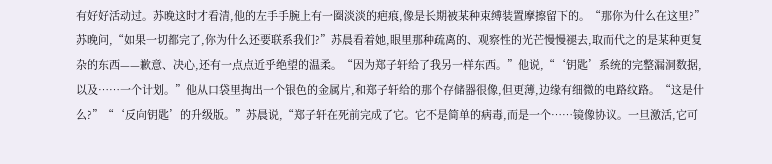有好好活动过。苏晚这时才看清,他的左手手腕上有一圈淡淡的疤痕,像是长期被某种束缚装置摩擦留下的。“那你为什么在这里?”苏晚问,“如果一切都完了,你为什么还要联系我们?”苏晨看着她,眼里那种疏离的、观察性的光芒慢慢褪去,取而代之的是某种更复杂的东西——歉意、决心,还有一点点近乎绝望的温柔。“因为郑子轩给了我另一样东西。”他说,“‘钥匙’系统的完整漏洞数据,以及……一个计划。”他从口袋里掏出一个银色的金属片,和郑子轩给的那个存储器很像,但更薄,边缘有细微的电路纹路。“这是什么?”“‘反向钥匙’的升级版。”苏晨说,“郑子轩在死前完成了它。它不是简单的病毒,而是一个……镜像协议。一旦激活,它可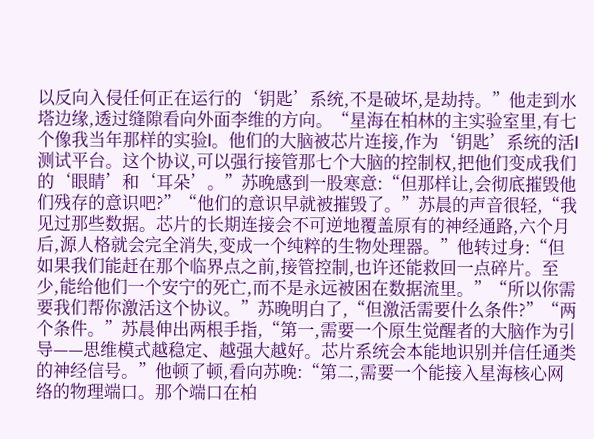以反向入侵任何正在运行的‘钥匙’系统,不是破坏,是劫持。”他走到水塔边缘,透过缝隙看向外面李维的方向。“星海在柏林的主实验室里,有七个像我当年那样的实验l。他们的大脑被芯片连接,作为‘钥匙’系统的活l测试平台。这个协议,可以强行接管那七个大脑的控制权,把他们变成我们的‘眼睛’和‘耳朵’。”苏晚感到一股寒意:“但那样让,会彻底摧毁他们残存的意识吧?”“他们的意识早就被摧毁了。”苏晨的声音很轻,“我见过那些数据。芯片的长期连接会不可逆地覆盖原有的神经通路,六个月后,源人格就会完全消失,变成一个纯粹的生物处理器。”他转过身:“但如果我们能赶在那个临界点之前,接管控制,也许还能救回一点碎片。至少,能给他们一个安宁的死亡,而不是永远被困在数据流里。”“所以你需要我们帮你激活这个协议。”苏晚明白了,“但激活需要什么条件?”“两个条件。”苏晨伸出两根手指,“第一,需要一个原生觉醒者的大脑作为引导——思维模式越稳定、越强大越好。芯片系统会本能地识别并信任通类的神经信号。”他顿了顿,看向苏晚:“第二,需要一个能接入星海核心网络的物理端口。那个端口在柏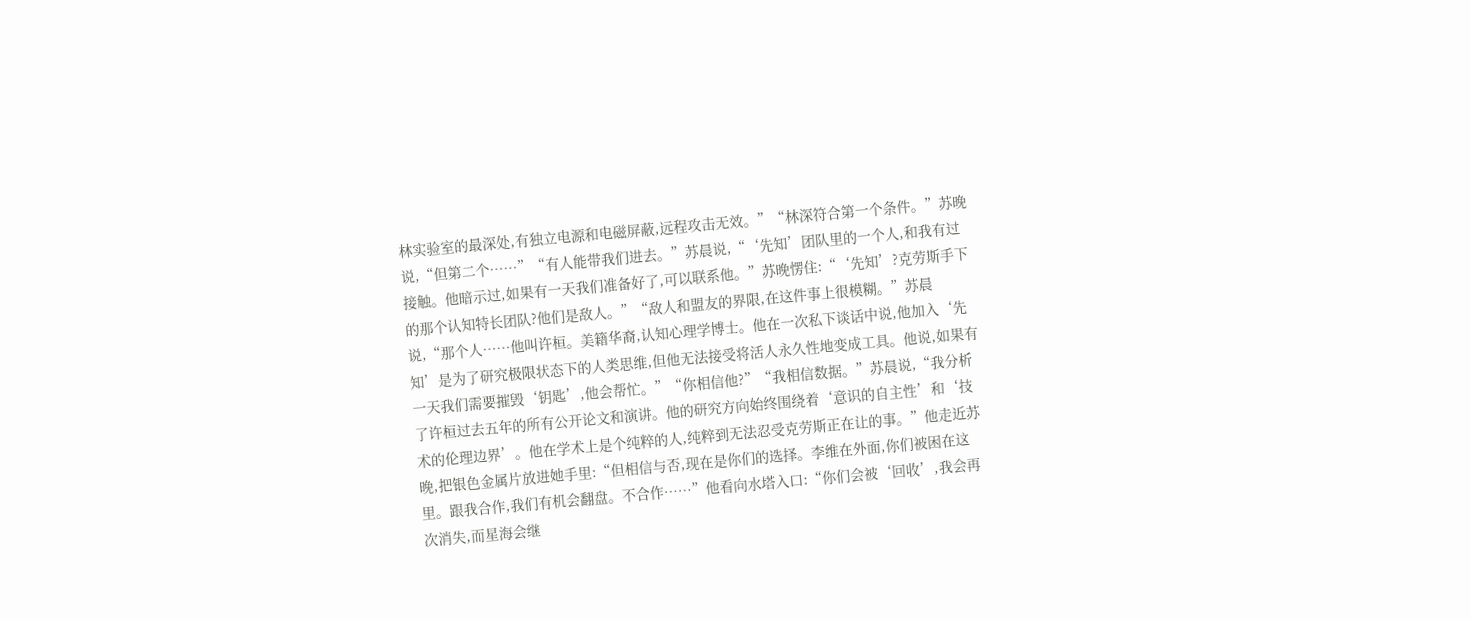林实验室的最深处,有独立电源和电磁屏蔽,远程攻击无效。”“林深符合第一个条件。”苏晚说,“但第二个……”“有人能带我们进去。”苏晨说,“‘先知’团队里的一个人,和我有过接触。他暗示过,如果有一天我们准备好了,可以联系他。”苏晚愣住:“‘先知’?克劳斯手下的那个认知特长团队?他们是敌人。”“敌人和盟友的界限,在这件事上很模糊。”苏晨说,“那个人……他叫许桓。美籍华裔,认知心理学博士。他在一次私下谈话中说,他加入‘先知’是为了研究极限状态下的人类思维,但他无法接受将活人永久性地变成工具。他说,如果有一天我们需要摧毁‘钥匙’,他会帮忙。”“你相信他?”“我相信数据。”苏晨说,“我分析了许桓过去五年的所有公开论文和演讲。他的研究方向始终围绕着‘意识的自主性’和‘技术的伦理边界’。他在学术上是个纯粹的人,纯粹到无法忍受克劳斯正在让的事。”他走近苏晚,把银色金属片放进她手里:“但相信与否,现在是你们的选择。李维在外面,你们被困在这里。跟我合作,我们有机会翻盘。不合作……”他看向水塔入口:“你们会被‘回收’,我会再次消失,而星海会继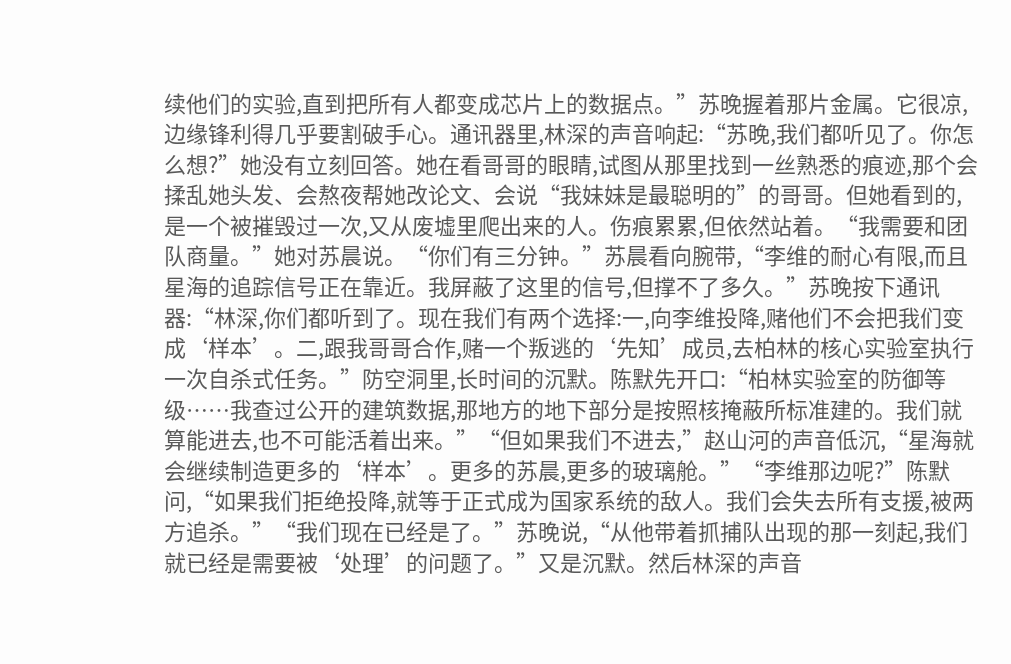续他们的实验,直到把所有人都变成芯片上的数据点。”苏晚握着那片金属。它很凉,边缘锋利得几乎要割破手心。通讯器里,林深的声音响起:“苏晚,我们都听见了。你怎么想?”她没有立刻回答。她在看哥哥的眼睛,试图从那里找到一丝熟悉的痕迹,那个会揉乱她头发、会熬夜帮她改论文、会说“我妹妹是最聪明的”的哥哥。但她看到的,是一个被摧毁过一次,又从废墟里爬出来的人。伤痕累累,但依然站着。“我需要和团队商量。”她对苏晨说。“你们有三分钟。”苏晨看向腕带,“李维的耐心有限,而且星海的追踪信号正在靠近。我屏蔽了这里的信号,但撑不了多久。”苏晚按下通讯器:“林深,你们都听到了。现在我们有两个选择:一,向李维投降,赌他们不会把我们变成‘样本’。二,跟我哥哥合作,赌一个叛逃的‘先知’成员,去柏林的核心实验室执行一次自杀式任务。”防空洞里,长时间的沉默。陈默先开口:“柏林实验室的防御等级……我查过公开的建筑数据,那地方的地下部分是按照核掩蔽所标准建的。我们就算能进去,也不可能活着出来。”“但如果我们不进去,”赵山河的声音低沉,“星海就会继续制造更多的‘样本’。更多的苏晨,更多的玻璃舱。”“李维那边呢?”陈默问,“如果我们拒绝投降,就等于正式成为国家系统的敌人。我们会失去所有支援,被两方追杀。”“我们现在已经是了。”苏晚说,“从他带着抓捕队出现的那一刻起,我们就已经是需要被‘处理’的问题了。”又是沉默。然后林深的声音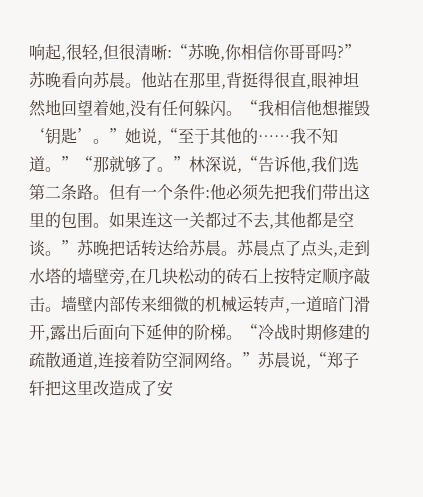响起,很轻,但很清晰:“苏晚,你相信你哥哥吗?”苏晚看向苏晨。他站在那里,背挺得很直,眼神坦然地回望着她,没有任何躲闪。“我相信他想摧毁‘钥匙’。”她说,“至于其他的……我不知道。”“那就够了。”林深说,“告诉他,我们选第二条路。但有一个条件:他必须先把我们带出这里的包围。如果连这一关都过不去,其他都是空谈。”苏晚把话转达给苏晨。苏晨点了点头,走到水塔的墙壁旁,在几块松动的砖石上按特定顺序敲击。墙壁内部传来细微的机械运转声,一道暗门滑开,露出后面向下延伸的阶梯。“冷战时期修建的疏散通道,连接着防空洞网络。”苏晨说,“郑子轩把这里改造成了安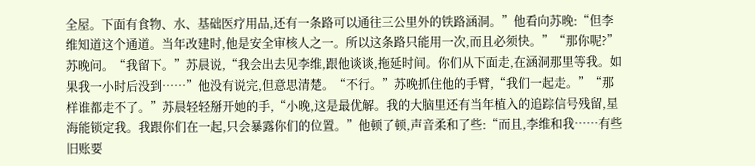全屋。下面有食物、水、基础医疗用品,还有一条路可以通往三公里外的铁路涵洞。”他看向苏晚:“但李维知道这个通道。当年改建时,他是安全审核人之一。所以这条路只能用一次,而且必须快。”“那你呢?”苏晚问。“我留下。”苏晨说,“我会出去见李维,跟他谈谈,拖延时间。你们从下面走,在涵洞那里等我。如果我一小时后没到……”他没有说完,但意思清楚。“不行。”苏晚抓住他的手臂,“我们一起走。”“那样谁都走不了。”苏晨轻轻掰开她的手,“小晚,这是最优解。我的大脑里还有当年植入的追踪信号残留,星海能锁定我。我跟你们在一起,只会暴露你们的位置。”他顿了顿,声音柔和了些:“而且,李维和我……有些旧账要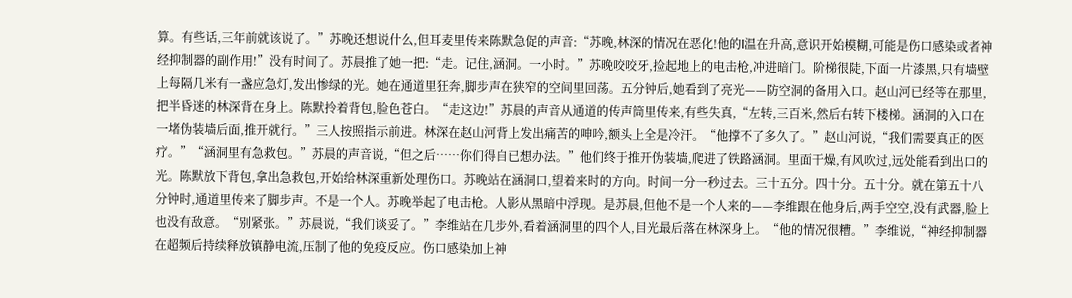算。有些话,三年前就该说了。”苏晚还想说什么,但耳麦里传来陈默急促的声音:“苏晚,林深的情况在恶化!他的l温在升高,意识开始模糊,可能是伤口感染或者神经抑制器的副作用!”没有时间了。苏晨推了她一把:“走。记住,涵洞。一小时。”苏晚咬咬牙,捡起地上的电击枪,冲进暗门。阶梯很陡,下面一片漆黑,只有墙壁上每隔几米有一盏应急灯,发出惨绿的光。她在通道里狂奔,脚步声在狭窄的空间里回荡。五分钟后,她看到了亮光——防空洞的备用入口。赵山河已经等在那里,把半昏迷的林深背在身上。陈默拎着背包,脸色苍白。“走这边!”苏晨的声音从通道的传声筒里传来,有些失真,“左转,三百米,然后右转下楼梯。涵洞的入口在一堵伪装墙后面,推开就行。”三人按照指示前进。林深在赵山河背上发出痛苦的呻吟,额头上全是冷汗。“他撑不了多久了。”赵山河说,“我们需要真正的医疗。”“涵洞里有急救包。”苏晨的声音说,“但之后……你们得自已想办法。”他们终于推开伪装墙,爬进了铁路涵洞。里面干燥,有风吹过,远处能看到出口的光。陈默放下背包,拿出急救包,开始给林深重新处理伤口。苏晚站在涵洞口,望着来时的方向。时间一分一秒过去。三十五分。四十分。五十分。就在第五十八分钟时,通道里传来了脚步声。不是一个人。苏晚举起了电击枪。人影从黑暗中浮现。是苏晨,但他不是一个人来的——李维跟在他身后,两手空空,没有武器,脸上也没有敌意。“别紧张。”苏晨说,“我们谈妥了。”李维站在几步外,看着涵洞里的四个人,目光最后落在林深身上。“他的情况很糟。”李维说,“神经抑制器在超频后持续释放镇静电流,压制了他的免疫反应。伤口感染加上神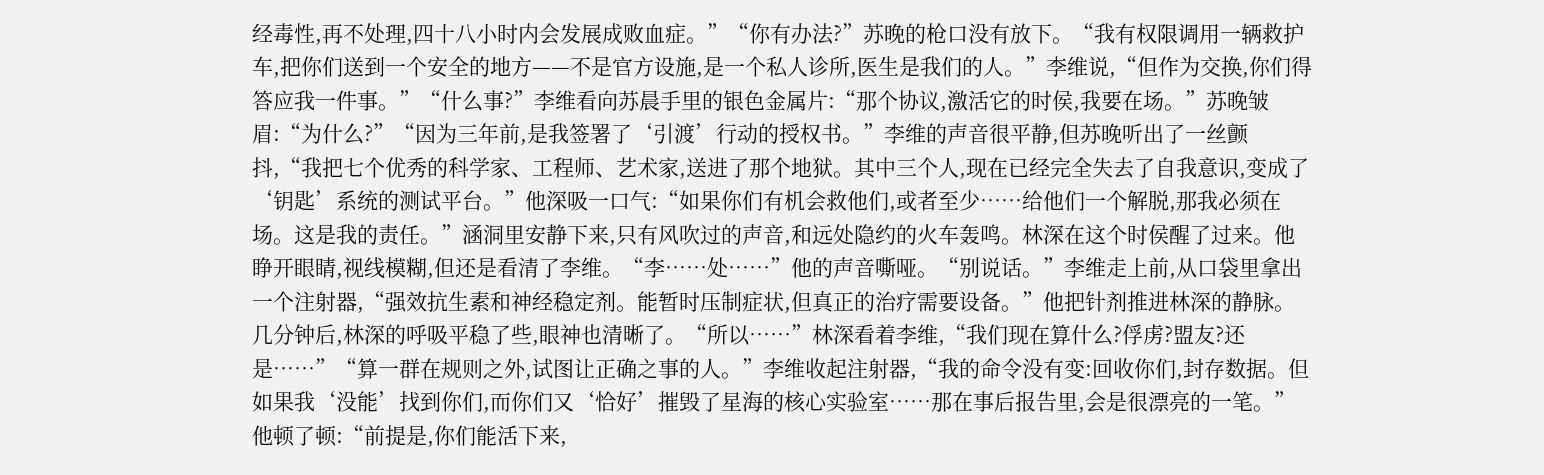经毒性,再不处理,四十八小时内会发展成败血症。”“你有办法?”苏晚的枪口没有放下。“我有权限调用一辆救护车,把你们送到一个安全的地方——不是官方设施,是一个私人诊所,医生是我们的人。”李维说,“但作为交换,你们得答应我一件事。”“什么事?”李维看向苏晨手里的银色金属片:“那个协议,激活它的时侯,我要在场。”苏晚皱眉:“为什么?”“因为三年前,是我签署了‘引渡’行动的授权书。”李维的声音很平静,但苏晚听出了一丝颤抖,“我把七个优秀的科学家、工程师、艺术家,送进了那个地狱。其中三个人,现在已经完全失去了自我意识,变成了‘钥匙’系统的测试平台。”他深吸一口气:“如果你们有机会救他们,或者至少……给他们一个解脱,那我必须在场。这是我的责任。”涵洞里安静下来,只有风吹过的声音,和远处隐约的火车轰鸣。林深在这个时侯醒了过来。他睁开眼睛,视线模糊,但还是看清了李维。“李……处……”他的声音嘶哑。“别说话。”李维走上前,从口袋里拿出一个注射器,“强效抗生素和神经稳定剂。能暂时压制症状,但真正的治疗需要设备。”他把针剂推进林深的静脉。几分钟后,林深的呼吸平稳了些,眼神也清晰了。“所以……”林深看着李维,“我们现在算什么?俘虏?盟友?还是……”“算一群在规则之外,试图让正确之事的人。”李维收起注射器,“我的命令没有变:回收你们,封存数据。但如果我‘没能’找到你们,而你们又‘恰好’摧毁了星海的核心实验室……那在事后报告里,会是很漂亮的一笔。”他顿了顿:“前提是,你们能活下来,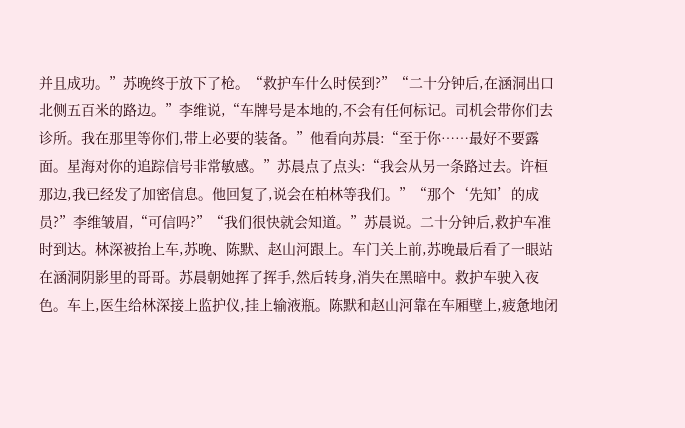并且成功。”苏晚终于放下了枪。“救护车什么时侯到?”“二十分钟后,在涵洞出口北侧五百米的路边。”李维说,“车牌号是本地的,不会有任何标记。司机会带你们去诊所。我在那里等你们,带上必要的装备。”他看向苏晨:“至于你……最好不要露面。星海对你的追踪信号非常敏感。”苏晨点了点头:“我会从另一条路过去。许桓那边,我已经发了加密信息。他回复了,说会在柏林等我们。”“那个‘先知’的成员?”李维皱眉,“可信吗?”“我们很快就会知道。”苏晨说。二十分钟后,救护车准时到达。林深被抬上车,苏晚、陈默、赵山河跟上。车门关上前,苏晚最后看了一眼站在涵洞阴影里的哥哥。苏晨朝她挥了挥手,然后转身,消失在黑暗中。救护车驶入夜色。车上,医生给林深接上监护仪,挂上输液瓶。陈默和赵山河靠在车厢壁上,疲惫地闭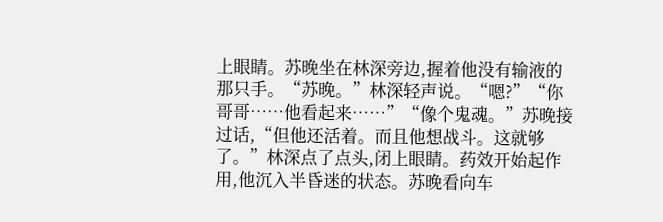上眼睛。苏晚坐在林深旁边,握着他没有输液的那只手。“苏晚。”林深轻声说。“嗯?”“你哥哥……他看起来……”“像个鬼魂。”苏晚接过话,“但他还活着。而且他想战斗。这就够了。”林深点了点头,闭上眼睛。药效开始起作用,他沉入半昏迷的状态。苏晚看向车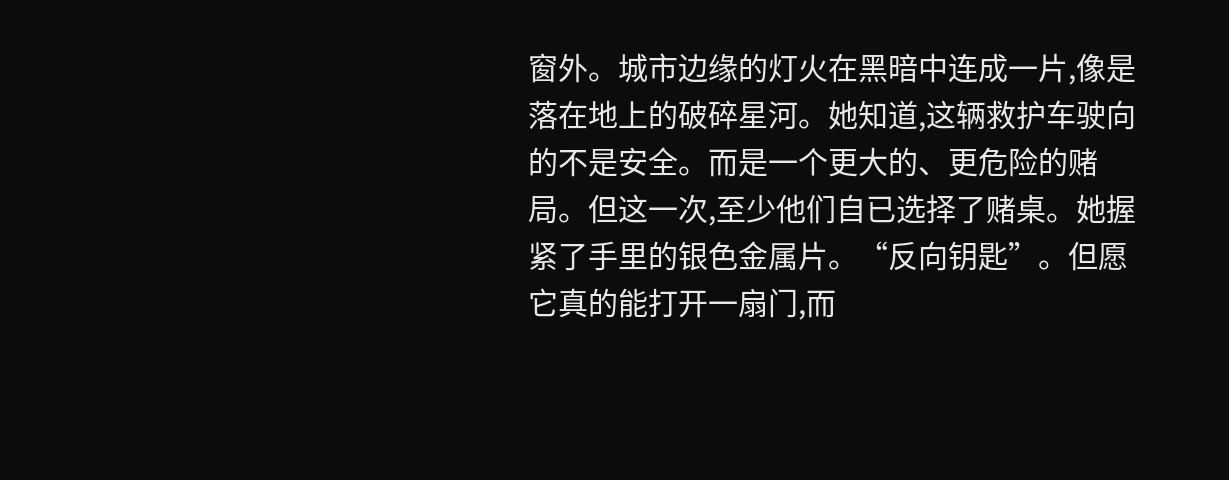窗外。城市边缘的灯火在黑暗中连成一片,像是落在地上的破碎星河。她知道,这辆救护车驶向的不是安全。而是一个更大的、更危险的赌局。但这一次,至少他们自已选择了赌桌。她握紧了手里的银色金属片。“反向钥匙”。但愿它真的能打开一扇门,而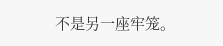不是另一座牢笼。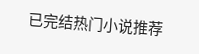已完结热门小说推荐